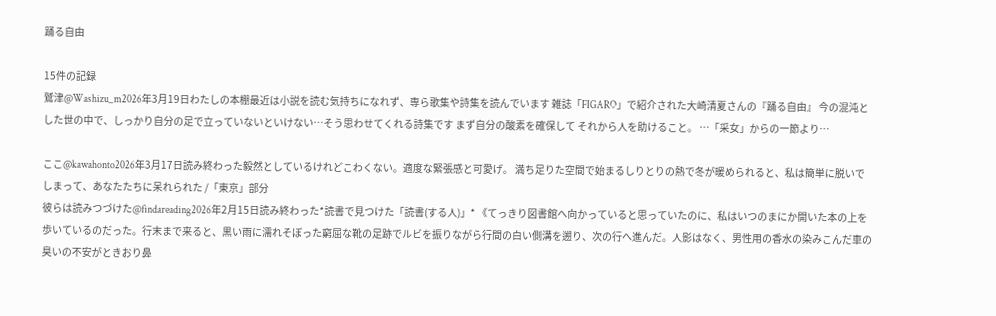踊る自由

15件の記録
鷲津@Washizu_m2026年3月19日わたしの本棚最近は小説を読む気持ちになれず、専ら歌集や詩集を読んでいます 雑誌「FIGARO」で紹介された大崎清夏さんの『踊る自由』 今の混沌とした世の中で、しっかり自分の足で立っていないといけない…そう思わせてくれる詩集です まず自分の酸素を確保して それから人を助けること。 …「采女」からの一節より…

ここ@kawahonto2026年3月17日読み終わった毅然としているけれどこわくない。適度な緊張感と可愛げ。 満ち足りた空間で始まるしりとりの熱で冬が暖められると、私は簡単に脱いでしまって、あなたたちに呆れられた /「東京」部分
彼らは読みつづけた@findareading2026年2月15日読み終わった*読書で見つけた「読書(する人)」* 《てっきり図書館へ向かっていると思っていたのに、私はいつのまにか開いた本の上を歩いているのだった。行末まで来ると、黒い雨に濡れそぼった窮屈な靴の足跡でルビを振りながら行間の白い側溝を遡り、次の行へ進んだ。人影はなく、男性用の香水の染みこんだ車の臭いの不安がときおり鼻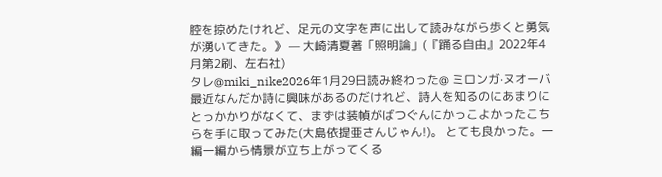腔を掠めたけれど、足元の文字を声に出して読みながら歩くと勇気が湧いてきた。》 — 大崎清夏著「照明論」(『踊る自由』2022年4月第2刷、左右社)
タレ@miki_nike2026年1月29日読み終わった@ ミロンガ·ヌオーバ最近なんだか詩に興味があるのだけれど、詩人を知るのにあまりにとっかかりがなくて、まずは装幀がばつぐんにかっこよかったこちらを手に取ってみた(大島依提亜さんじゃん!)。 とても良かった。一編一編から情景が立ち上がってくる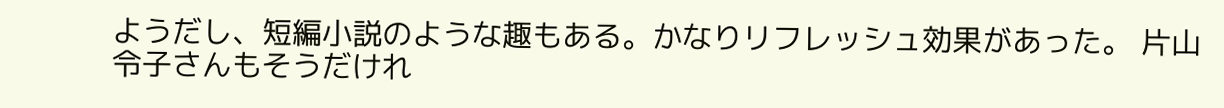ようだし、短編小説のような趣もある。かなりリフレッシュ効果があった。 片山令子さんもそうだけれ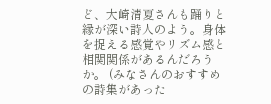ど、大崎清夏さんも踊りと縁が深い詩人のよう。身体を捉える感覚やリズム感と相関関係があるんだろうか。 (みなさんのおすすめの詩集があった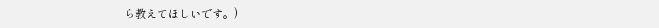ら教えてほしいです。)